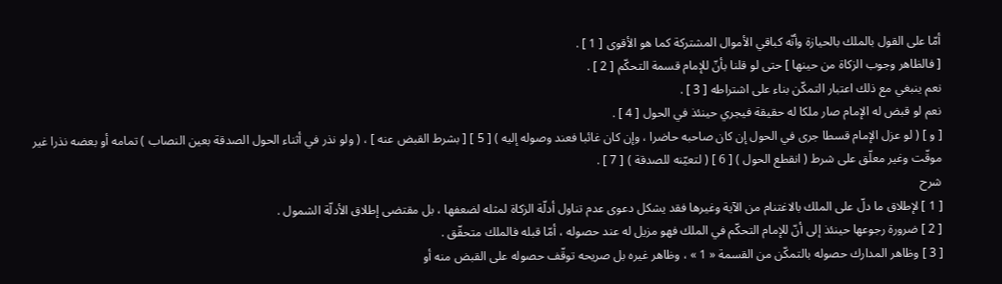أمّا على القول بالملك بالحيازة وأنّه كباقي الأموال المشتركة كما هو الأقوى [ 1 ] .
[ فالظاهر وجوب الزكاة من حينها ] حتى لو قلنا بأنّ للإمام قسمة التحكّم [ 2 ] .
نعم ينبغي مع ذلك اعتبار التمكّن بناء على اشتراطه [ 3 ] .
نعم لو قبض له الإمام صار ملكا له حقيقة فيجري حينئذ في الحول [ 4 ] .
[ و ] ( لو عزل الإمام قسطا جرى في الحول إن كان صاحبه حاضرا ، وإن كان غائبا فعند وصوله إليه ) [ 5 ] [ بشرط القبض عنه ] ، ( ولو نذر في أثناء الحول الصدقة بعين النصاب ) تمامه أو بعضه نذرا غير موقّت وغير معلّق على شرط ( انقطع الحول ) [ 6 ] ( لتعيّنه للصدقة ) [ 7 ] .
شرح
[ 1 ] لإطلاق ما دلّ على الملك بالاغتنام من الآية وغيرها فقد يشكل دعوى عدم تناول أدلّة الزكاة لمثله لضعفها ، بل مقتضى إطلاق الأدلّة الشمول .
[ 2 ] ضرورة رجوعها حينئذ إلى أنّ للإمام التحكّم في الملك فهو مزيل له عند حصوله ، أمّا قبله فالملك متحقّق .
[ 3 ] وظاهر المدارك حصوله بالتمكّن من القسمة « 1 » ، وظاهر غيره بل صريحه توقّف حصوله على القبض منه أو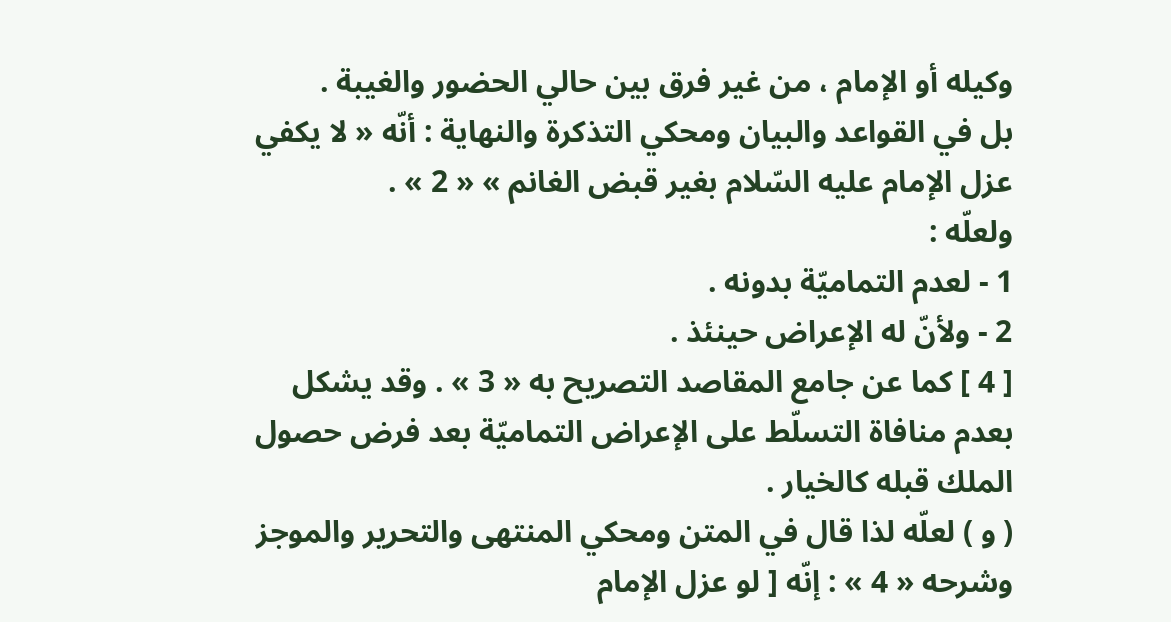وكيله أو الإمام ، من غير فرق بين حالي الحضور والغيبة .
بل في القواعد والبيان ومحكي التذكرة والنهاية : أنّه « لا يكفي عزل الإمام عليه السّلام بغير قبض الغانم » « 2 » .
ولعلّه :
1 - لعدم التماميّة بدونه .
2 - ولأنّ له الإعراض حينئذ .
[ 4 ] كما عن جامع المقاصد التصريح به « 3 » . وقد يشكل بعدم منافاة التسلّط على الإعراض التماميّة بعد فرض حصول الملك قبله كالخيار .
( و ) لعلّه لذا قال في المتن ومحكي المنتهى والتحرير والموجز وشرحه « 4 » : إنّه [ لو عزل الإمام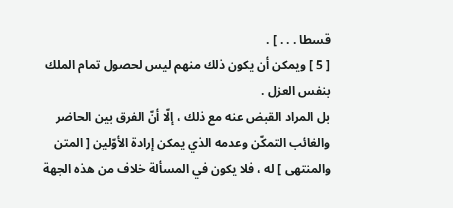قسطا . . . ] .
[ 5 ] ويمكن أن يكون ذلك منهم ليس لحصول تمام الملك بنفس العزل .
بل المراد القبض عنه مع ذلك ، إلّا أنّ الفرق بين الحاضر والغائب التمكّن وعدمه الذي يمكن إرادة الأوّلين [ المتن والمنتهى ] له ، فلا يكون في المسألة خلاف من هذه الجهة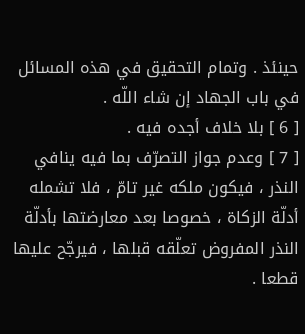حينئذ . وتمام التحقيق في هذه المسائل في باب الجهاد إن شاء اللّه .
[ 6 ] بلا خلاف أجده فيه .
[ 7 ] وعدم جواز التصرّف بما فيه ينافي النذر ، فيكون ملكه غير تامّ ، فلا تشمله أدلّة الزكاة ، خصوصا بعد معارضتها بأدلّة النذر المفروض تعلّقه قبلها ، فيرجّح عليها قطعا .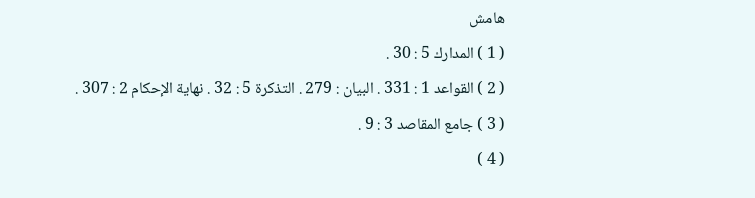هامش
( 1 ) المدارك 5 : 30 .
( 2 ) القواعد 1 : 331 . البيان : 279 . التذكرة 5 : 32 . نهاية الإحكام 2 : 307 .
( 3 ) جامع المقاصد 3 : 9 .
( 4 )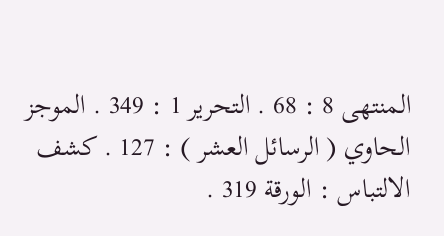المنتهى 8 : 68 . التحرير 1 : 349 . الموجز الحاوي ( الرسائل العشر ) : 127 . كشف الالتباس : الورقة 319 .